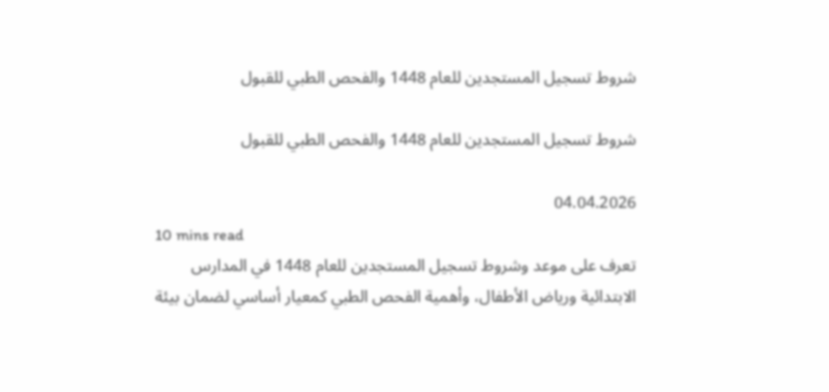شروط تسجيل المستجدين للعام 1448 والفحص الطبي للقبول

شروط تسجيل المستجدين للعام 1448 والفحص الطبي للقبول

04.04.2026
10 mins read
تعرف على موعد وشروط تسجيل المستجدين للعام 1448 في المدارس الابتدائية ورياض الأطفال، وأهمية الفحص الطبي كمعيار أساسي لضمان بيئة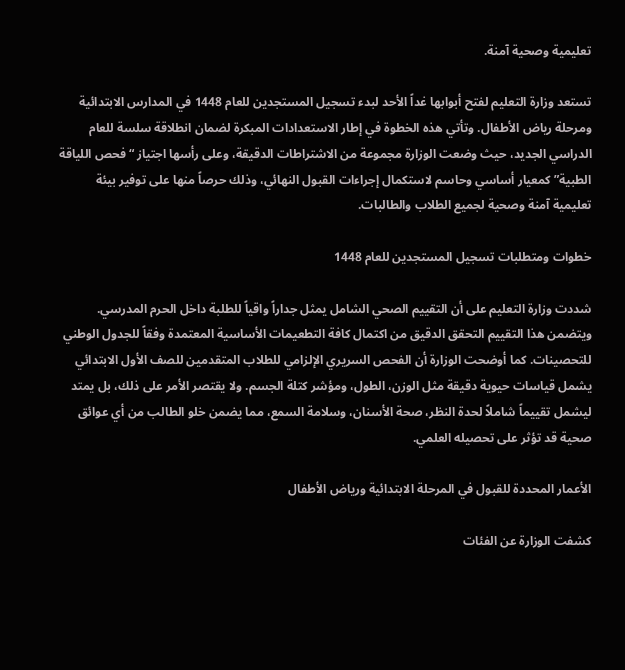تعليمية وصحية آمنة.

تستعد وزارة التعليم لفتح أبوابها غداً الأحد لبدء تسجيل المستجدين للعام 1448 في المدارس الابتدائية ومرحلة رياض الأطفال. وتأتي هذه الخطوة في إطار الاستعدادات المبكرة لضمان انطلاقة سلسة للعام الدراسي الجديد، حيث وضعت الوزارة مجموعة من الاشتراطات الدقيقة، وعلى رأسها اجتياز “فحص اللياقة الطبية” كمعيار أساسي وحاسم لاستكمال إجراءات القبول النهائي، وذلك حرصاً منها على توفير بيئة تعليمية آمنة وصحية لجميع الطلاب والطالبات.

خطوات ومتطلبات تسجيل المستجدين للعام 1448

شددت وزارة التعليم على أن التقييم الصحي الشامل يمثل جداراً واقياً للطلبة داخل الحرم المدرسي. ويتضمن هذا التقييم التحقق الدقيق من اكتمال كافة التطعيمات الأساسية المعتمدة وفقاً للجدول الوطني للتحصينات. كما أوضحت الوزارة أن الفحص السريري الإلزامي للطلاب المتقدمين للصف الأول الابتدائي يشمل قياسات حيوية دقيقة مثل الوزن، الطول، ومؤشر كتلة الجسم. ولا يقتصر الأمر على ذلك، بل يمتد ليشمل تقييماً شاملاً لحدة النظر، صحة الأسنان، وسلامة السمع، مما يضمن خلو الطالب من أي عوائق صحية قد تؤثر على تحصيله العلمي.

الأعمار المحددة للقبول في المرحلة الابتدائية ورياض الأطفال

كشفت الوزارة عن الفئات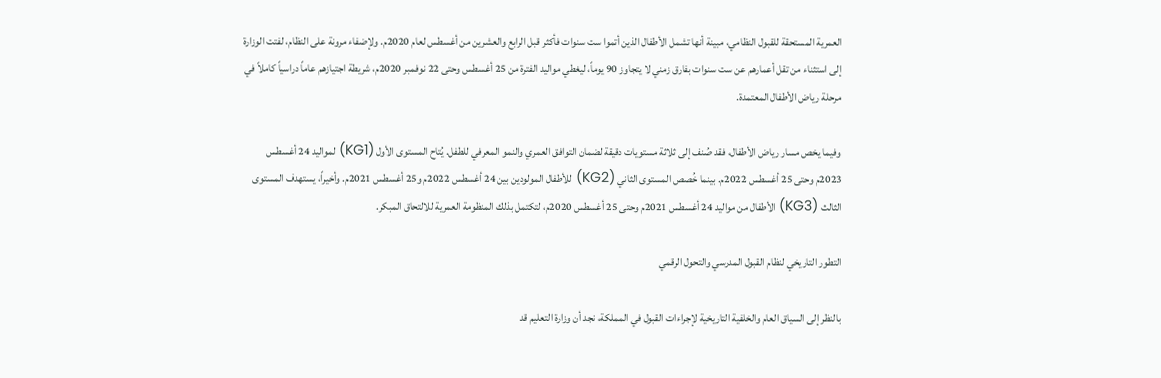العمرية المستحقة للقبول النظامي، مبينة أنها تشمل الأطفال الذين أتموا ست سنوات فأكثر قبل الرابع والعشرين من أغسطس لعام 2020م. ولإضفاء مرونة على النظام، لفتت الوزارة إلى استثناء من تقل أعمارهم عن ست سنوات بفارق زمني لا يتجاوز 90 يوماً، ليغطي مواليد الفترة من 25 أغسطس وحتى 22 نوفمبر 2020م، شريطة اجتيازهم عاماً دراسياً كاملاً في مرحلة رياض الأطفال المعتمدة.

وفيما يخص مسار رياض الأطفال، فقد صُنف إلى ثلاثة مستويات دقيقة لضمان التوافق العمري والنمو المعرفي للطفل. يُتاح المستوى الأول (KG1) لمواليد 24 أغسطس 2023م وحتى 25 أغسطس 2022م. بينما خُصص المستوى الثاني (KG2) للأطفال المولودين بين 24 أغسطس 2022م و25 أغسطس 2021م. وأخيراً، يستهدف المستوى الثالث (KG3) الأطفال من مواليد 24 أغسطس 2021م وحتى 25 أغسطس 2020م، لتكتمل بذلك المنظومة العمرية للالتحاق المبكر.

التطور التاريخي لنظام القبول المدرسي والتحول الرقمي

بالنظر إلى السياق العام والخلفية التاريخية لإجراءات القبول في المملكة، نجد أن وزارة التعليم قد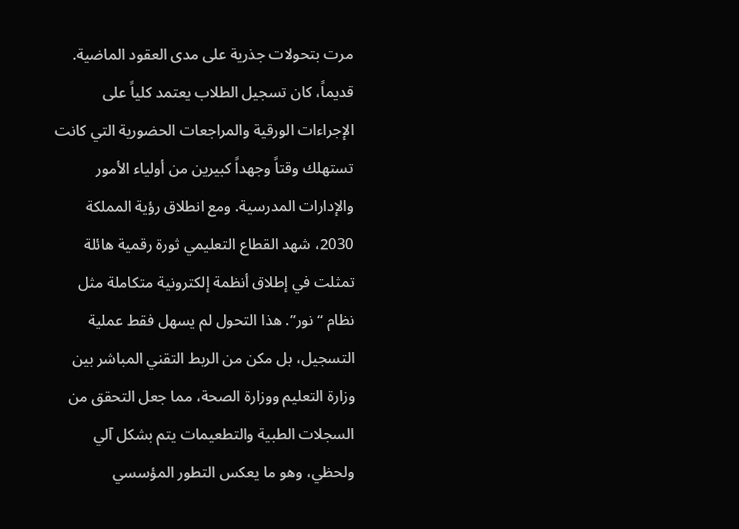مرت بتحولات جذرية على مدى العقود الماضية. قديماً، كان تسجيل الطلاب يعتمد كلياً على الإجراءات الورقية والمراجعات الحضورية التي كانت تستهلك وقتاً وجهداً كبيرين من أولياء الأمور والإدارات المدرسية. ومع انطلاق رؤية المملكة 2030، شهد القطاع التعليمي ثورة رقمية هائلة تمثلت في إطلاق أنظمة إلكترونية متكاملة مثل نظام “نور”. هذا التحول لم يسهل فقط عملية التسجيل، بل مكن من الربط التقني المباشر بين وزارة التعليم ووزارة الصحة، مما جعل التحقق من السجلات الطبية والتطعيمات يتم بشكل آلي ولحظي، وهو ما يعكس التطور المؤسسي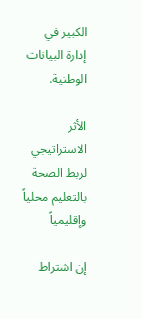الكبير في إدارة البيانات الوطنية.

الأثر الاستراتيجي لربط الصحة بالتعليم محلياً وإقليمياً

إن اشتراط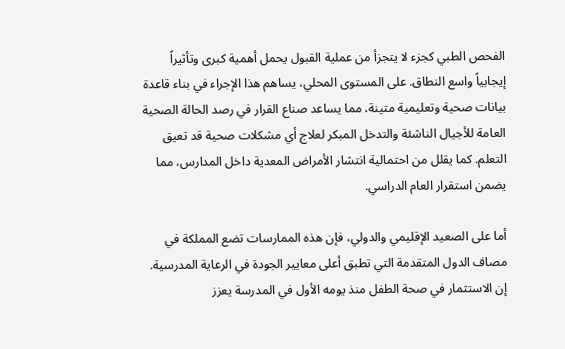الفحص الطبي كجزء لا يتجزأ من عملية القبول يحمل أهمية كبرى وتأثيراً إيجابياً واسع النطاق. على المستوى المحلي، يساهم هذا الإجراء في بناء قاعدة بيانات صحية وتعليمية متينة، مما يساعد صناع القرار في رصد الحالة الصحية العامة للأجيال الناشئة والتدخل المبكر لعلاج أي مشكلات صحية قد تعيق التعلم. كما يقلل من احتمالية انتشار الأمراض المعدية داخل المدارس، مما يضمن استقرار العام الدراسي.

أما على الصعيد الإقليمي والدولي، فإن هذه الممارسات تضع المملكة في مصاف الدول المتقدمة التي تطبق أعلى معايير الجودة في الرعاية المدرسية. إن الاستثمار في صحة الطفل منذ يومه الأول في المدرسة يعزز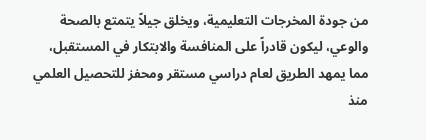من جودة المخرجات التعليمية، ويخلق جيلاً يتمتع بالصحة والوعي، ليكون قادراً على المنافسة والابتكار في المستقبل، مما يمهد الطريق لعام دراسي مستقر ومحفز للتحصيل العلمي منذ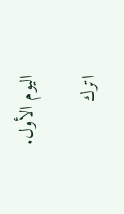اليوم الأول.

اترك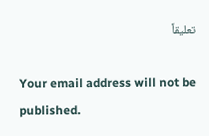تعليقاً

Your email address will not be published.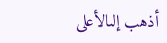أذهب إلىالأعلى